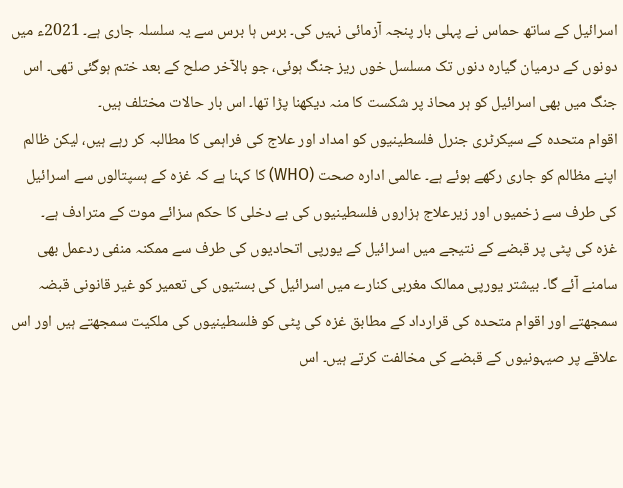اسرائیل کے ساتھ حماس نے پہلی بار پنجہ آزمائی نہیں کی۔ برس ہا برس سے یہ سلسلہ جاری ہے۔ 2021ء میں دونوں کے درمیان گیارہ دنوں تک مسلسل خوں ریز جنگ ہوئی، جو بالآخر صلح کے بعد ختم ہوگئی تھی۔ اس جنگ میں بھی اسرائیل کو ہر محاذ پر شکست کا منہ دیکھنا پڑا تھا۔ اس بار حالات مختلف ہیں۔
اقوام متحدہ کے سیکرٹری جنرل فلسطینیوں کو امداد اور علاج کی فراہمی کا مطالبہ کر رہے ہیں، لیکن ظالم اپنے مظالم کو جاری رکھے ہوئے ہے۔ عالمی ادارہ صحت (WHO) کا کہنا ہے کہ غزہ کے ہسپتالوں سے اسرائیل کی طرف سے زخمیوں اور زیرعلاج ہزاروں فلسطینیوں کی بے دخلی کا حکم سزائے موت کے مترادف ہے۔
غزہ کی پٹی پر قبضے کے نتیجے میں اسرائیل کے یورپی اتحادیوں کی طرف سے ممکنہ منفی ردعمل بھی سامنے آئے گا۔ بیشتر یورپی ممالک مغربی کنارے میں اسرائیل کی بستیوں کی تعمیر کو غیر قانونی قبضہ سمجھتے اور اقوام متحدہ کی قرارداد کے مطابق غزہ کی پٹی کو فلسطینیوں کی ملکیت سمجھتے ہیں اور اس علاقے پر صیہونیوں کے قبضے کی مخالفت کرتے ہیں۔ اس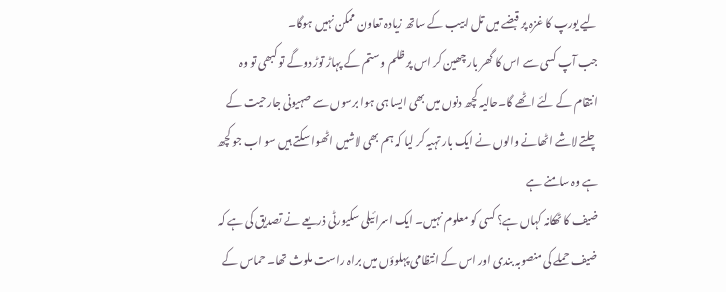لیے یورپ کا غزہ پر قبضے میں تل ابیب کے ساتھ زیادہ تعاون ممکن نہیں ہوگا۔
جب آپ کسی سے اس کا گھر بار چھین کر اس پر ظلم و ستم کے پہاڑ توڑ دوگے تو کبھی تو وہ انتقام کے لئے اٹھے گا۔حالیہ کچھ دنوں میں بھی ایسا ہی ہوا برسوں سے صہیونی جارحیت کے چلتے لاشے اٹھانے والوں نے ایک بار تہیہ کر لیا کہ ہم بھی لاشیں اٹھوا سکتے ہیں سو اب جو کچھ ہے وہ سامنے ہے
ضیف کا ٹھکانہ کہاں ہے؟ کسی کو معلوم نہیں۔ ایک اسرائیلی سکیورٹی ذریعے نے تصدیق کی ہے کہ ضیف حملے کی منصوبہ بندی اور اس کے انتظامی پہلوؤں میں براہ راست ملوث تھا۔ حماس کے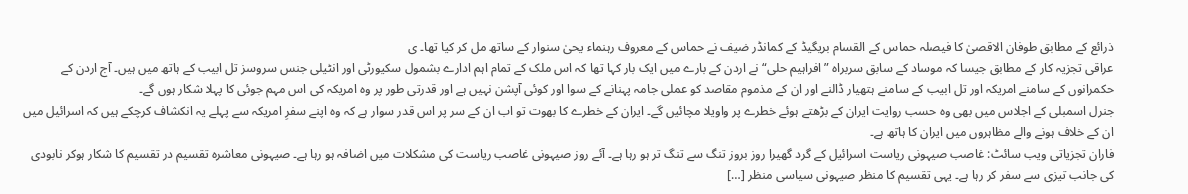ذرائع کے مطابق طوفان الاقصیٰ کا فیصلہ حماس کے القسام بریگیڈ کے کمانڈر ضیف نے حماس کے معروف رہنماء یحیٰ سنوار کے ساتھ مل کر کیا تھا۔ ی
عراقی تجزیہ کار کے مطابق جیسا کہ موساد کے سابق سربراہ ”افراہیم حلی“ نے اردن کے بارے میں ایک بار کہا تھا کہ اس ملک کے تمام اہم ادارے بشمول سکیورٹی اور انٹیلی جنس سروسز تل ابیب کے ہاتھ میں ہیں۔ آج اردن کے حکمرانوں کے سامنے امریکہ اور تل ابیب کے سامنے ہتھیار ڈالنے اور ان کے مذموم مقاصد کو عملی جامہ پہنانے کے سوا اور کوئی آپشن نہیں ہے اور قدرتی طور پر وہ امریکہ کی اس مہم جوئی کا پہلا شکار ہوں گے۔
جنرل اسمبلی کے اجلاس میں بھی وہ حسب روایت ایران کے بڑھتے ہوئے خطرے پر واویلا مچائیں گے۔ ایران کے خطرے کا بھوت تو اب ان کے سر پر اس قدر سوار ہے کہ وہ اپنے سفرِ امریکہ سے پہلے یہ انکشاف کرچکے ہیں کہ اسرائیل میں ان کے خلاف ہونے والے مظاہروں میں ایران کا ہاتھ ہے۔
فاران تجزیاتی ویب سائٹ: غاصب صیہونی ریاست اسرائیل کے گرد گھیرا روز بروز تنگ سے تنگ تر ہو رہا ہے۔ آئے روز صیہونی غاصب ریاست کی مشکلات میں اضافہ ہو رہا ہے۔ صیہونی معاشرہ تقسیم در تقسیم کا شکار ہوکر نابودی کی جانب تیزی سے سفر کر رہا ہے۔ یہی تقسیم کا منظر صیہونی سیاسی منظر […]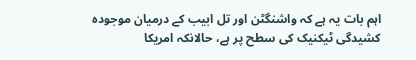اہم بات یہ ہے کہ واشنگٹن اور تل ابیب کے درمیان موجودہ کشیدگی ٹیکنیک کی سطح پر ہے، حالانکہ امریکا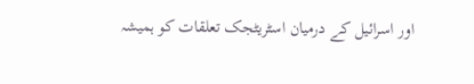اور اسرائیل کے درمیان اسٹریٹجک تعلقات کو ہمیشہ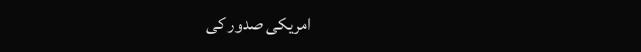امریکی صدور کی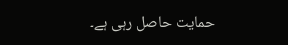حمایت حاصل رہی ہے۔